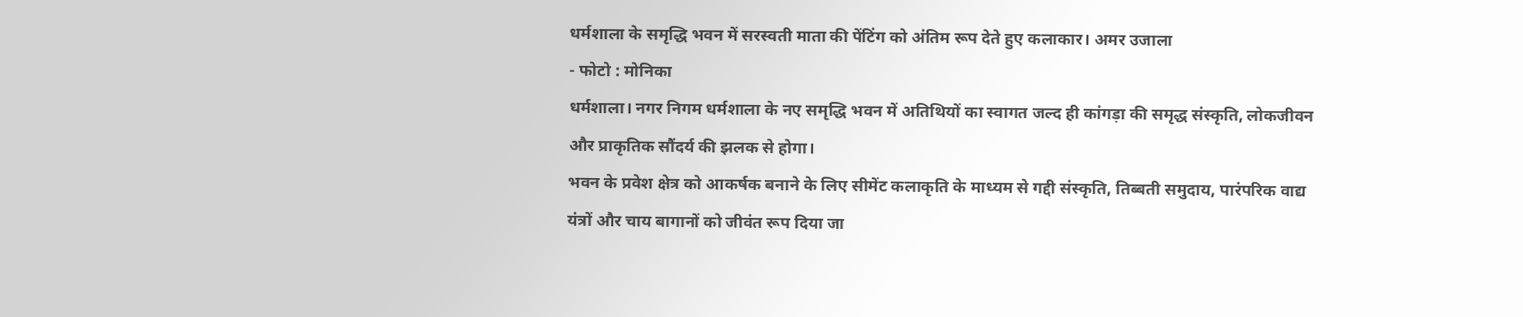धर्मशाला के समृद्धि भवन में सरस्वती माता की पेंटिंग को अंतिम रूप देते हुए कलाकार। अमर उजाला
- फोटो : मोनिका
धर्मशाला। नगर निगम धर्मशाला के नए समृद्धि भवन में अतिथियों का स्वागत जल्द ही कांगड़ा की समृद्ध संस्कृति, लोकजीवन और प्राकृतिक सौंदर्य की झलक से होगा।
भवन के प्रवेश क्षेत्र को आकर्षक बनाने के लिए सीमेंट कलाकृति के माध्यम से गद्दी संस्कृति, तिब्बती समुदाय, पारंपरिक वाद्य यंत्रों और चाय बागानों को जीवंत रूप दिया जा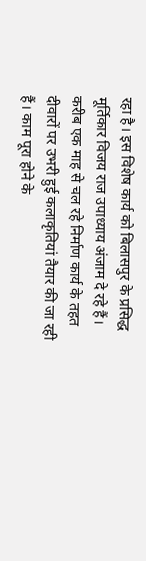रहा है। इस विशेष कार्य को बिलासपुर के प्रसिद्ध मूर्तिकार विजय राज उपाध्याय अंजाम दे रहे हैं। करीब एक माह से चल रहे निर्माण कार्य के तहत दीवारों पर उभरी हुई कलाकृतियां तैयार की जा रही हैं। काम पूरा होने के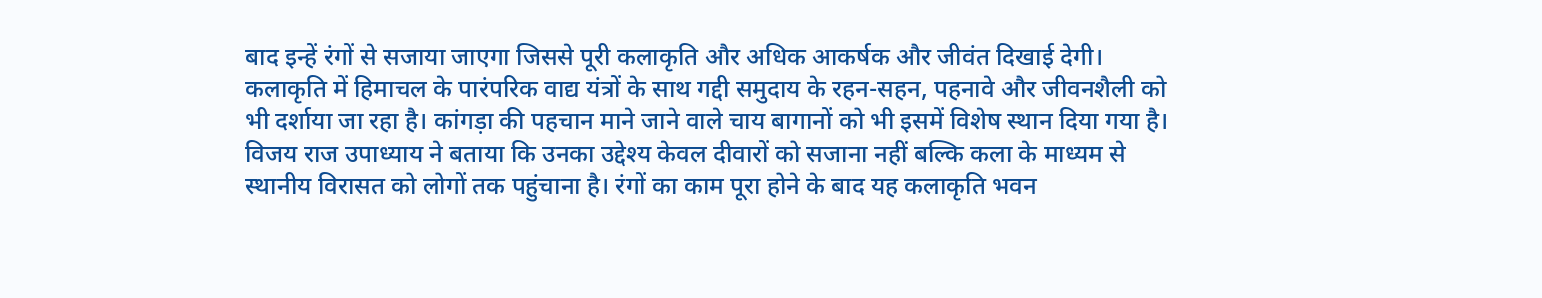बाद इन्हें रंगों से सजाया जाएगा जिससे पूरी कलाकृति और अधिक आकर्षक और जीवंत दिखाई देगी।
कलाकृति में हिमाचल के पारंपरिक वाद्य यंत्रों के साथ गद्दी समुदाय के रहन-सहन, पहनावे और जीवनशैली को भी दर्शाया जा रहा है। कांगड़ा की पहचान माने जाने वाले चाय बागानों को भी इसमें विशेष स्थान दिया गया है।
विजय राज उपाध्याय ने बताया कि उनका उद्देश्य केवल दीवारों को सजाना नहीं बल्कि कला के माध्यम से स्थानीय विरासत को लोगों तक पहुंचाना है। रंगों का काम पूरा होने के बाद यह कलाकृति भवन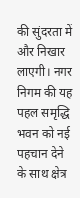की सुंदरता में और निखार लाएगी। नगर निगम की यह पहल समृद्धि भवन को नई पहचान देने के साथ क्षेत्र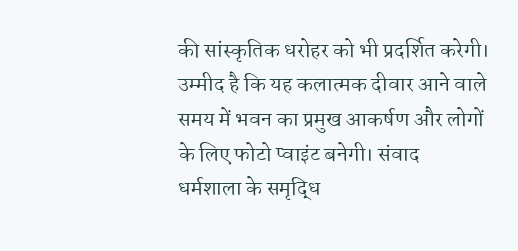की सांस्कृतिक धरोहर को भी प्रदर्शित करेगी।
उम्मीद है कि यह कलात्मक दीवार आने वाले समय में भवन का प्रमुख आकर्षण और लोगों के लिए फोटो प्वाइंट बनेगी। संवाद
धर्मशाला के समृद्धि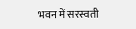भवन में सरस्वती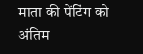माता की पेंटिंग को अंतिम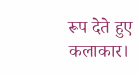रूप देते हुए कलाकार।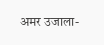अमर उजाला-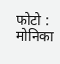फोटो : मोनिका